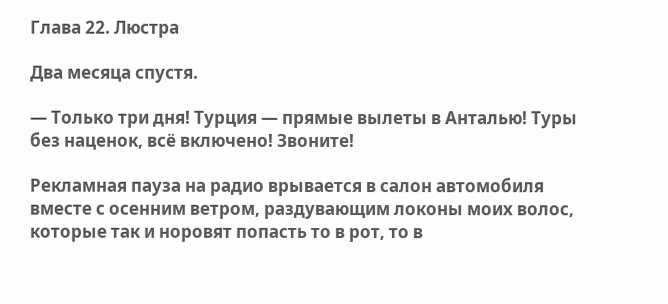Глава 22. Люстра

Два месяца спустя.

— Только три дня! Турция — прямые вылеты в Анталью! Туры без наценок, всё включено! Звоните!

Рекламная пауза на радио врывается в салон автомобиля вместе с осенним ветром, раздувающим локоны моих волос, которые так и норовят попасть то в рот, то в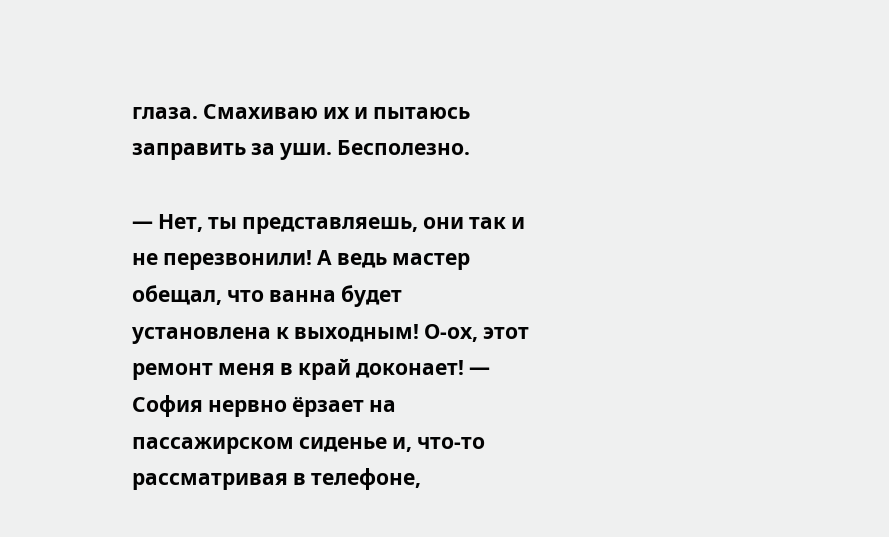глаза. Смахиваю их и пытаюсь заправить за уши. Бесполезно.

— Нет, ты представляешь, они так и не перезвонили! А ведь мастер обещал, что ванна будет установлена к выходным! О-ох, этот ремонт меня в край доконает! — София нервно ёрзает на пассажирском сиденье и, что-то рассматривая в телефоне,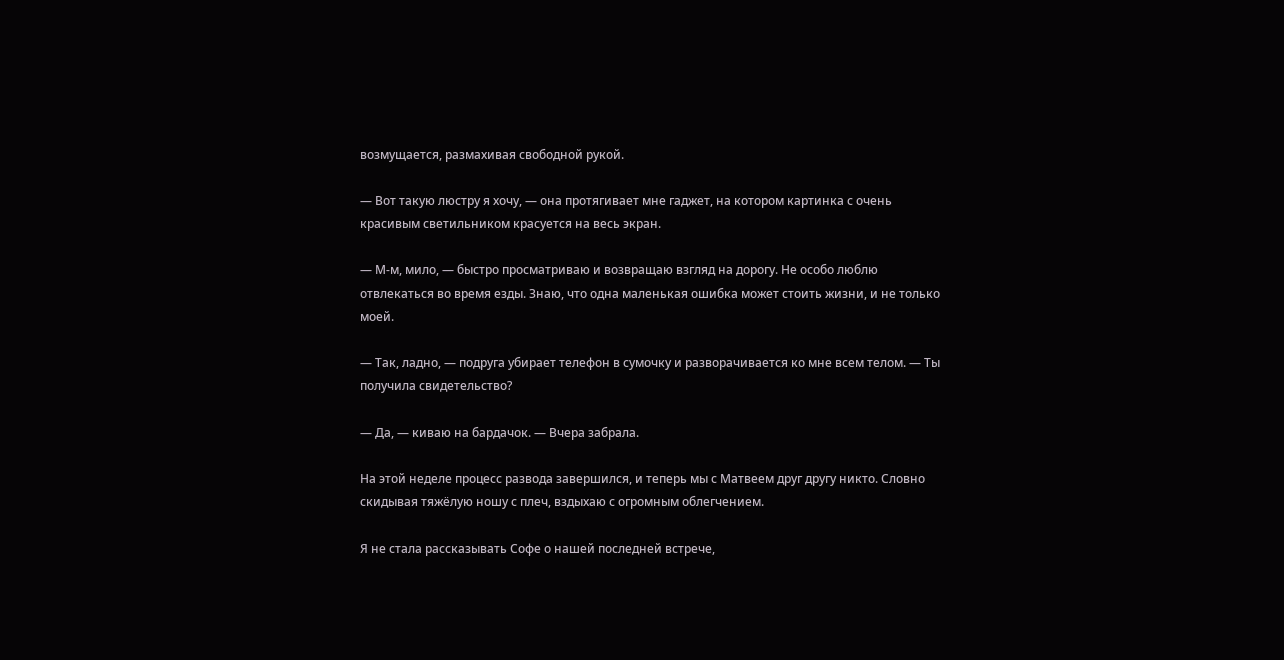возмущается, размахивая свободной рукой.

— Вот такую люстру я хочу, — она протягивает мне гаджет, на котором картинка с очень красивым светильником красуется на весь экран.

— М-м, мило, — быстро просматриваю и возвращаю взгляд на дорогу. Не особо люблю отвлекаться во время езды. Знаю, что одна маленькая ошибка может стоить жизни, и не только моей.

— Так, ладно, — подруга убирает телефон в сумочку и разворачивается ко мне всем телом. — Ты получила свидетельство?

— Да, — киваю на бардачок. — Вчера забрала.

На этой неделе процесс развода завершился, и теперь мы с Матвеем друг другу никто. Словно скидывая тяжёлую ношу с плеч, вздыхаю с огромным облегчением.

Я не стала рассказывать Софе о нашей последней встрече,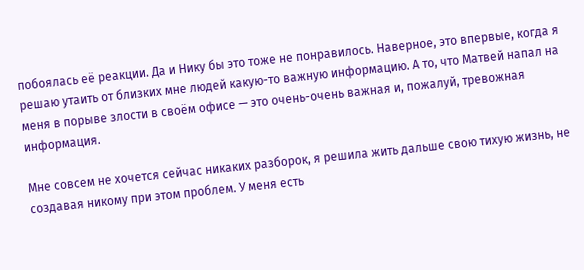побоялась её реакции. Да и Нику бы это тоже не понравилось. Наверное, это впервые, когда я решаю утаить от близких мне людей какую-то важную информацию. А то, что Матвей напал на меня в порыве злости в своём офисе — это очень-очень важная и, пожалуй, тревожная информация.

Мне совсем не хочется сейчас никаких разборок, я решила жить дальше свою тихую жизнь, не создавая никому при этом проблем. У меня есть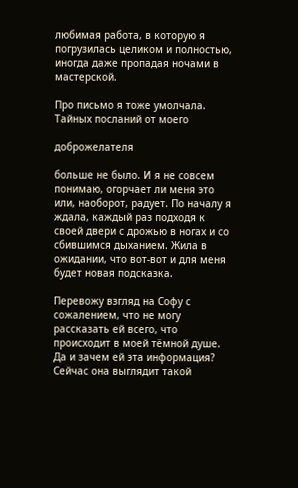любимая работа, в которую я погрузилась целиком и полностью, иногда даже пропадая ночами в мастерской.

Про письмо я тоже умолчала. Тайных посланий от моего

доброжелателя

больше не было. И я не совсем понимаю, огорчает ли меня это или, наоборот, радует. По началу я ждала, каждый раз подходя к своей двери с дрожью в ногах и со сбившимся дыханием. Жила в ожидании, что вот-вот и для меня будет новая подсказка.

Перевожу взгляд на Софу с сожалением, что не могу рассказать ей всего, что происходит в моей тёмной душе. Да и зачем ей эта информация? Сейчас она выглядит такой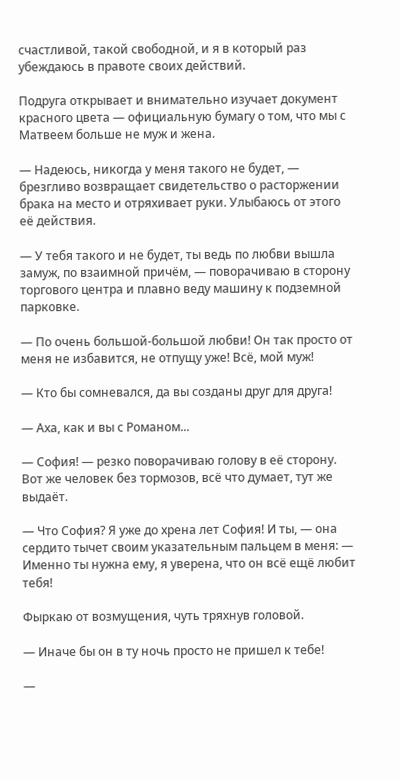счастливой, такой свободной, и я в который раз убеждаюсь в правоте своих действий.

Подруга открывает и внимательно изучает документ красного цвета — официальную бумагу о том, что мы с Матвеем больше не муж и жена.

— Надеюсь, никогда у меня такого не будет, — брезгливо возвращает свидетельство о расторжении брака на место и отряхивает руки. Улыбаюсь от этого её действия.

— У тебя такого и не будет, ты ведь по любви вышла замуж, по взаимной причём, — поворачиваю в сторону торгового центра и плавно веду машину к подземной парковке.

— По очень большой-большой любви! Он так просто от меня не избавится, не отпущу уже! Всё, мой муж!

— Кто бы сомневался, да вы созданы друг для друга!

— Аха, как и вы с Романом...

— София! — резко поворачиваю голову в её сторону. Вот же человек без тормозов, всё что думает, тут же выдаёт.

— Что София? Я уже до хрена лет София! И ты, — она сердито тычет своим указательным пальцем в меня: — Именно ты нужна ему, я уверена, что он всё ещё любит тебя!

Фыркаю от возмущения, чуть тряхнув головой.

— Иначе бы он в ту ночь просто не пришел к тебе!

—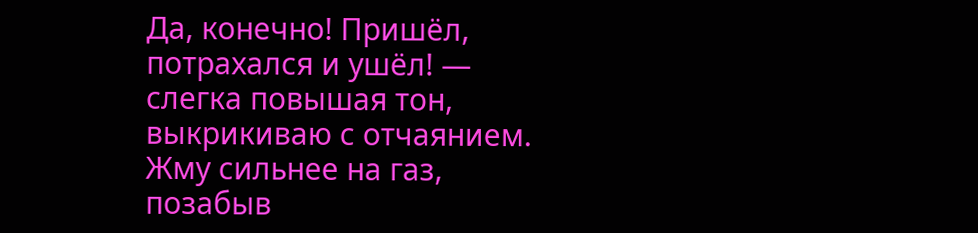Да, конечно! Пришёл, потрахался и ушёл! — слегка повышая тон, выкрикиваю с отчаянием. Жму сильнее на газ, позабыв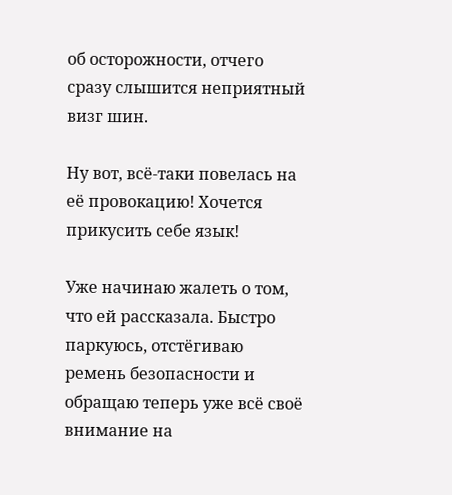об осторожности, отчего сразу слышится неприятный визг шин.

Ну вот, всё-таки повелась на её провокацию! Хочется прикусить себе язык!

Уже начинаю жалеть о том, что ей рассказала. Быстро паркуюсь, отстёгиваю ремень безопасности и обращаю теперь уже всё своё внимание на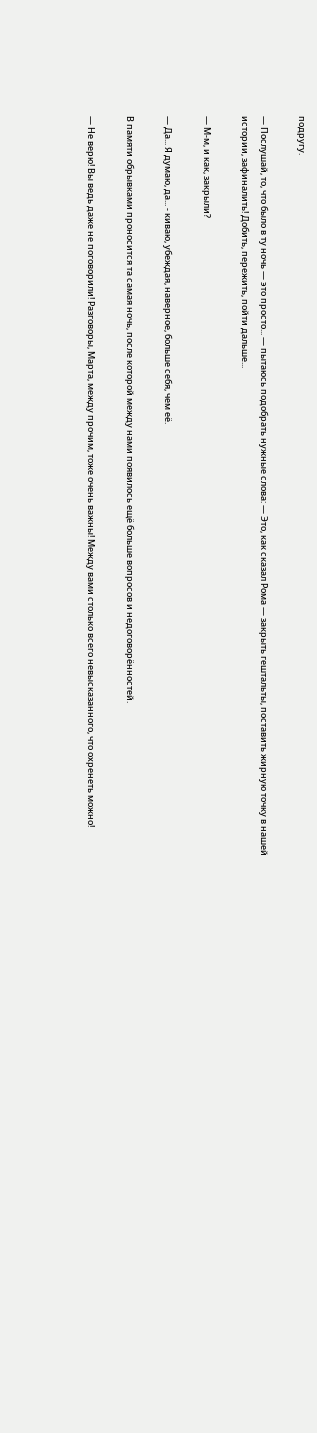подругу.

— Послушай, то, что было в ту ночь — это просто... — пытаюсь подобрать нужные слова: — Это, как сказал Рома — закрыть гештальты, поставить жирную точку в нашей истории, зафиналить! Добить, пережить, пойти дальше...

— М-м, и как, закрыли?

— Да... Я думаю, да... - киваю, убеждая, наверное, больше себя, чем её.

В памяти обрывками проносится та самая ночь, после которой между нами появилось ещё больше вопросов и недоговорённостей.

— Не верю! Вы ведь даже не поговорили! Разговоры, Марта, между прочим, тоже очень важны! Между вами столько всего невысказанного, что охренеть можно!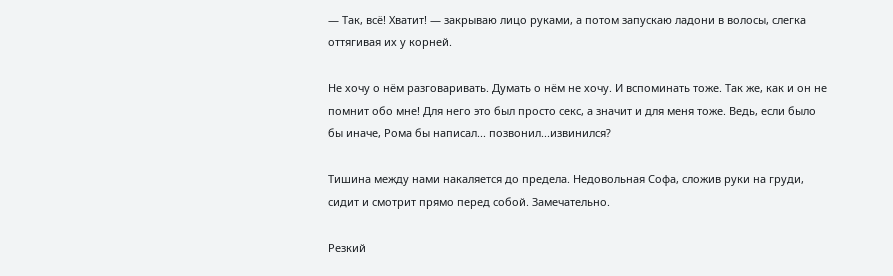— Так, всё! Хватит! — закрываю лицо руками, а потом запускаю ладони в волосы, слегка оттягивая их у корней.

Не хочу о нём разговаривать. Думать о нём не хочу. И вспоминать тоже. Так же, как и он не помнит обо мне! Для него это был просто секс, а значит и для меня тоже. Ведь, если было бы иначе, Рома бы написал... позвонил...извинился?

Тишина между нами накаляется до предела. Недовольная Софа, сложив руки на груди, сидит и смотрит прямо перед собой. Замечательно.

Резкий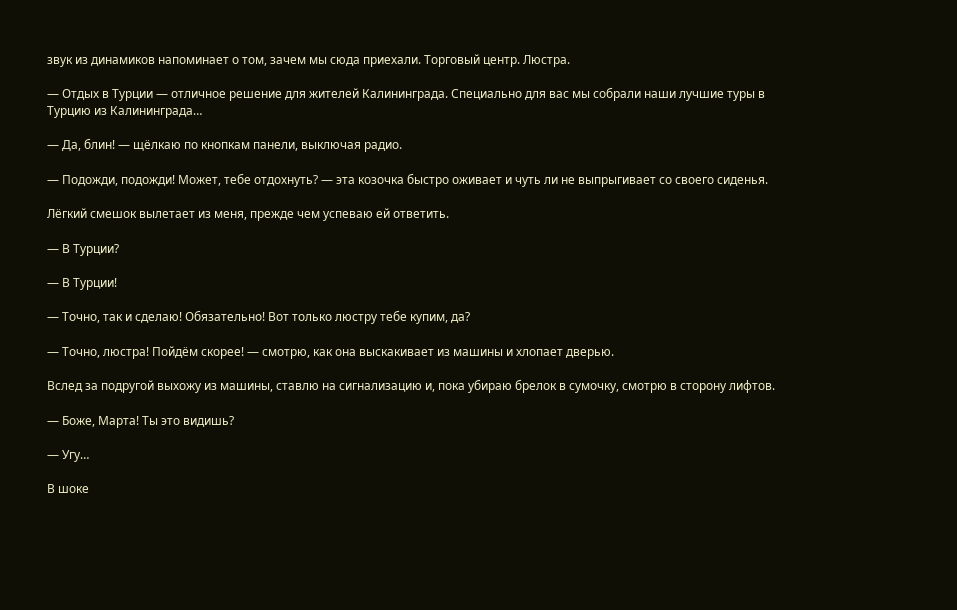звук из динамиков напоминает о том, зачем мы сюда приехали. Торговый центр. Люстра.

— Отдых в Турции — отличное решение для жителей Калининграда. Специально для вас мы собрали наши лучшие туры в Турцию из Калининграда…

— Да, блин! — щёлкаю по кнопкам панели, выключая радио.

— Подожди, подожди! Может, тебе отдохнуть? — эта козочка быстро оживает и чуть ли не выпрыгивает со своего сиденья.

Лёгкий смешок вылетает из меня, прежде чем успеваю ей ответить.

— В Турции?

— В Турции!

— Точно, так и сделаю! Обязательно! Вот только люстру тебе купим, да?

— Точно, люстра! Пойдём скорее! — смотрю, как она выскакивает из машины и хлопает дверью.

Вслед за подругой выхожу из машины, ставлю на сигнализацию и, пока убираю брелок в сумочку, смотрю в сторону лифтов.

— Боже, Марта! Ты это видишь?

— Угу…

В шоке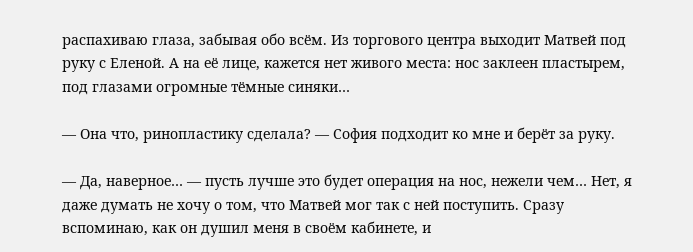распахиваю глаза, забывая обо всём. Из торгового центра выходит Матвей под руку с Еленой. А на её лице, кажется нет живого места: нос заклеен пластырем, под глазами огромные тёмные синяки…

— Она что, ринопластику сделала? — София подходит ко мне и берёт за руку.

— Да, наверное… — пусть лучше это будет операция на нос, нежели чем… Нет, я даже думать не хочу о том, что Матвей мог так с ней поступить. Сразу вспоминаю, как он душил меня в своём кабинете, и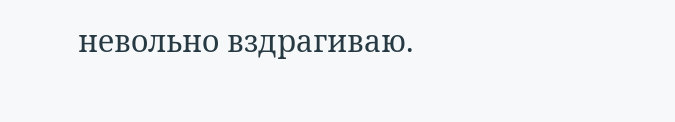невольно вздрагиваю.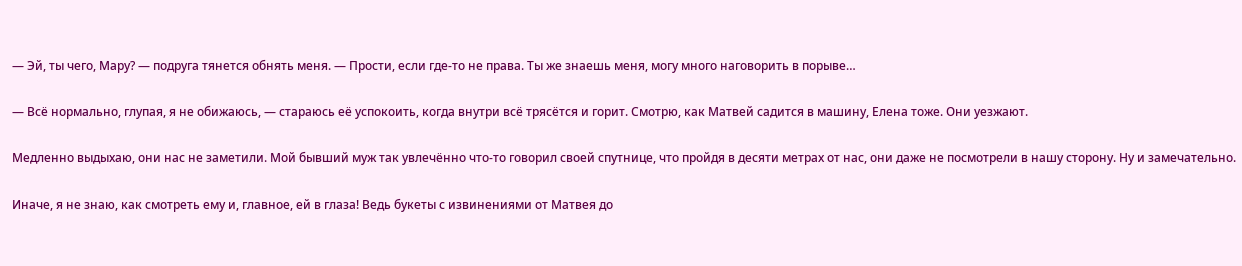— Эй, ты чего, Мару? — подруга тянется обнять меня. — Прости, если где-то не права. Ты же знаешь меня, могу много наговорить в порыве…

— Всё нормально, глупая, я не обижаюсь, — стараюсь её успокоить, когда внутри всё трясётся и горит. Смотрю, как Матвей садится в машину, Елена тоже. Они уезжают.

Медленно выдыхаю, они нас не заметили. Мой бывший муж так увлечённо что-то говорил своей спутнице, что пройдя в десяти метрах от нас, они даже не посмотрели в нашу сторону. Ну и замечательно.

Иначе, я не знаю, как смотреть ему и, главное, ей в глаза! Ведь букеты с извинениями от Матвея до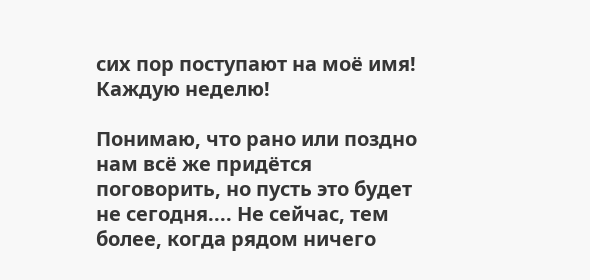сих пор поступают на моё имя! Каждую неделю!

Понимаю, что рано или поздно нам всё же придётся поговорить, но пусть это будет не сегодня.... Не сейчас, тем более, когда рядом ничего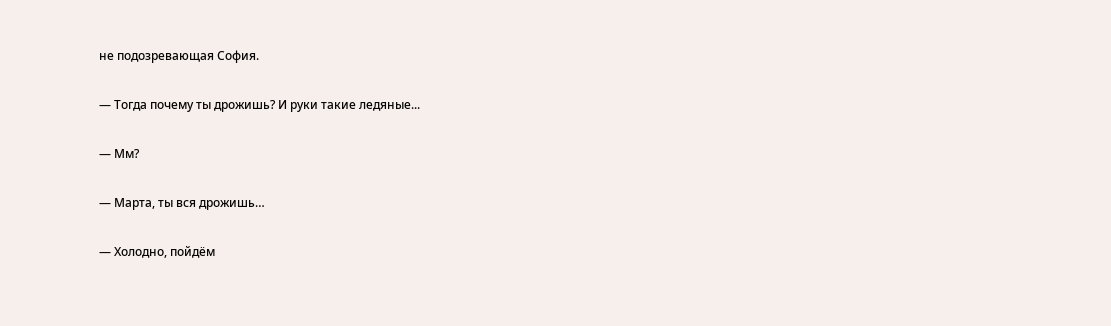не подозревающая София.

— Тогда почему ты дрожишь? И руки такие ледяные...

— Мм?

— Марта, ты вся дрожишь…

— Холодно, пойдём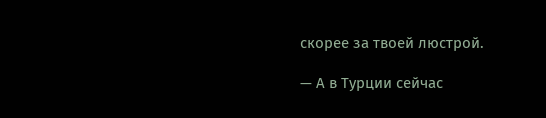скорее за твоей люстрой.

— А в Турции сейчас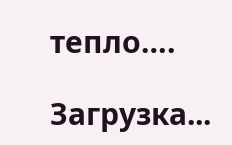тепло….

Загрузка...